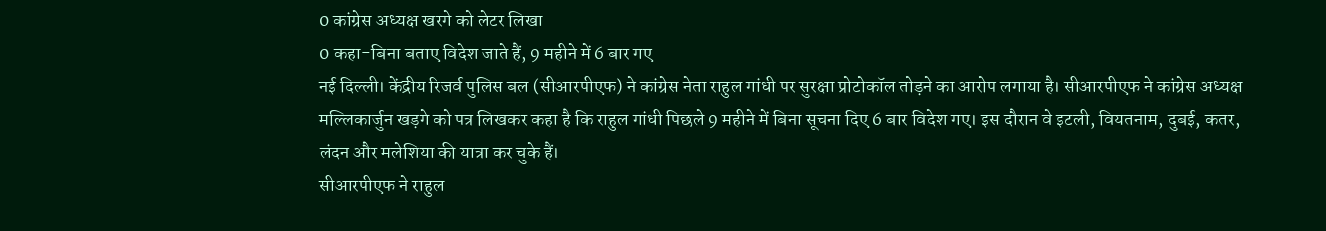0 कांग्रेस अध्यक्ष खरगे को लेटर लिखा
0 कहा-बिना बताए विदेश जाते हैं, 9 महीने में 6 बार गए
नई दिल्ली। केंद्रीय रिजर्व पुलिस बल (सीआरपीएफ) ने कांग्रेस नेता राहुल गांधी पर सुरक्षा प्रोटोकॉल तोड़ने का आरोप लगाया है। सीआरपीएफ ने कांग्रेस अध्यक्ष मल्लिकार्जुन खड़गे को पत्र लिखकर कहा है कि राहुल गांधी पिछले 9 महीने में बिना सूचना दिए 6 बार विदेश गए। इस दौरान वे इटली, वियतनाम, दुबई, कतर, लंदन और मलेशिया की यात्रा कर चुके हैं।
सीआरपीएफ ने राहुल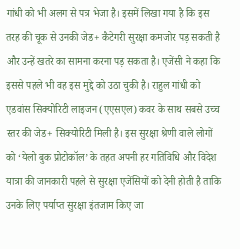गांधी को भी अलग से पत्र भेजा है। इसमें लिखा गया है कि इस तरह की चूक से उनकी जेड+ कैटेगरी सुरक्षा कमजोर पड़ सकती है और उन्हें खतरे का सामना करना पड़ सकता है। एजेंसी ने कहा कि इससे पहले भी वह इस मुद्दे को उठा चुकी है। राहुल गांधी को एडवांस सिक्योरिटी लाइजन (एएसएल) कवर के साथ सबसे उच्च स्तर की जेड+ सिक्योरिटी मिली है। इस सुरक्षा श्रेणी वाले लोगों को ‘येलो बुक प्रोटोकॉल’ के तहत अपनी हर गतिविधि और विदेश यात्रा की जानकारी पहले से सुरक्षा एजेंसियों को देनी होती है ताकि उनके लिए पर्याप्त सुरक्षा इंतजाम किए जा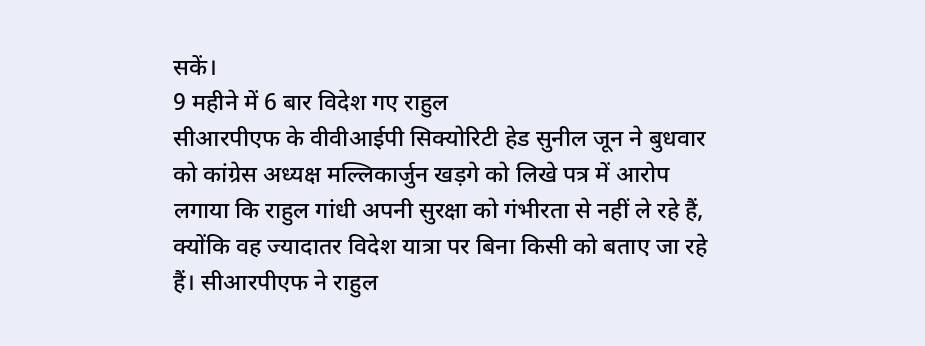सकें।
9 महीने में 6 बार विदेश गए राहुल
सीआरपीएफ के वीवीआईपी सिक्योरिटी हेड सुनील जून ने बुधवार को कांग्रेस अध्यक्ष मल्लिकार्जुन खड़गे को लिखे पत्र में आरोप लगाया कि राहुल गांधी अपनी सुरक्षा को गंभीरता से नहीं ले रहे हैं, क्योंकि वह ज्यादातर विदेश यात्रा पर बिना किसी को बताए जा रहे हैं। सीआरपीएफ ने राहुल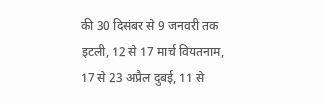की 30 दिसंबर से 9 जनवरी तक इटली, 12 से 17 मार्च वियतनाम, 17 से 23 अप्रैल दुबई, 11 से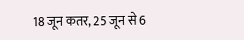18 जून कतर, 25 जून से 6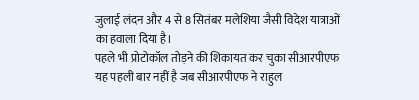जुलाई लंदन और 4 से 8 सितंबर मलेशिया जैसी विदेश यात्राओं का हवाला दिया है।
पहले भी प्रोटोकॉल तोड़ने की शिकायत कर चुका सीआरपीएफ
यह पहली बार नहीं है जब सीआरपीएफ ने राहुल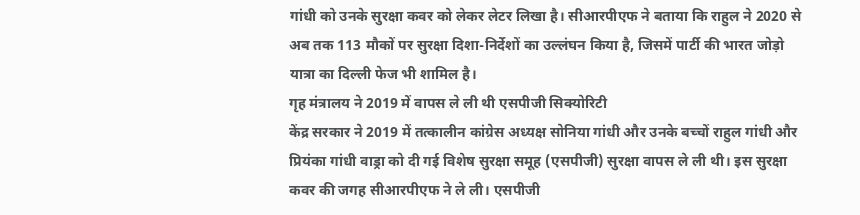गांधी को उनके सुरक्षा कवर को लेकर लेटर लिखा है। सीआरपीएफ ने बताया कि राहुल ने 2020 से अब तक 113 मौकों पर सुरक्षा दिशा-निर्देशों का उल्लंघन किया है, जिसमें पार्टी की भारत जोड़ो यात्रा का दिल्ली फेज भी शामिल है।
गृह मंत्रालय ने 2019 में वापस ले ली थी एसपीजी सिक्योरिटी
केंद्र सरकार ने 2019 में तत्कालीन कांग्रेस अध्यक्ष सोनिया गांधी और उनके बच्चों राहुल गांधी और प्रियंका गांधी वाड्रा को दी गई विशेष सुरक्षा समूह (एसपीजी) सुरक्षा वापस ले ली थी। इस सुरक्षा कवर की जगह सीआरपीएफ ने ले ली। एसपीजी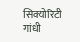सिक्योरिटी गांधी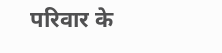परिवार के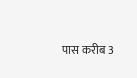पास करीब 3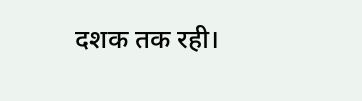दशक तक रही।